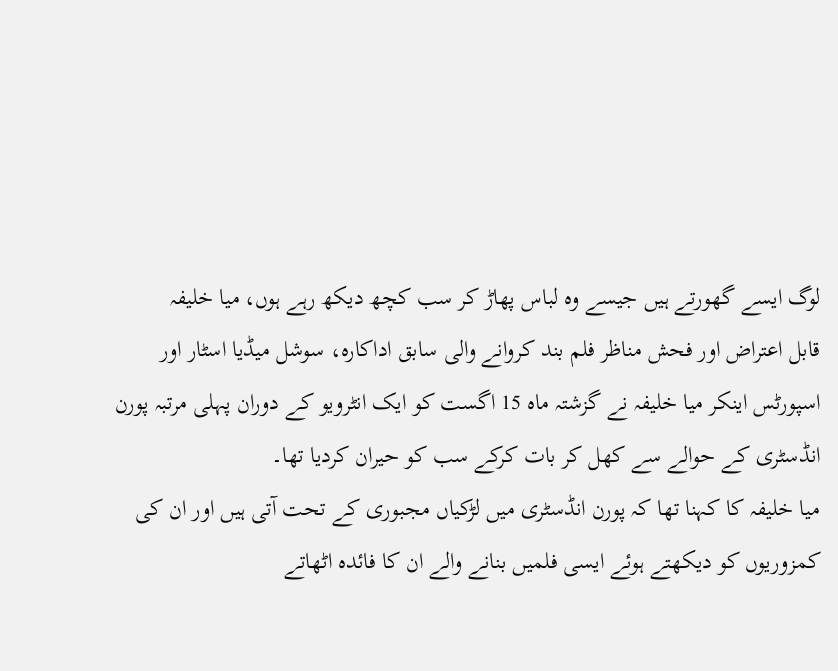لوگ ایسے گھورتے ہیں جیسے وہ لباس پھاڑ کر سب کچھ دیکھ رہے ہوں، میا خلیفہ
قابل اعتراض اور فحش مناظر فلم بند کروانے والی سابق اداکارہ، سوشل میڈیا اسٹار اور اسپورٹس اینکر میا خلیفہ نے گزشتہ ماہ 15 اگست کو ایک انٹرویو کے دوران پہلی مرتبہ پورن انڈسٹری کے حوالے سے کھل کر بات کرکے سب کو حیران کردیا تھا۔
میا خلیفہ کا کہنا تھا کہ پورن انڈسٹری میں لڑکیاں مجبوری کے تحت آتی ہیں اور ان کی کمزوریوں کو دیکھتے ہوئے ایسی فلمیں بنانے والے ان کا فائدہ اٹھاتے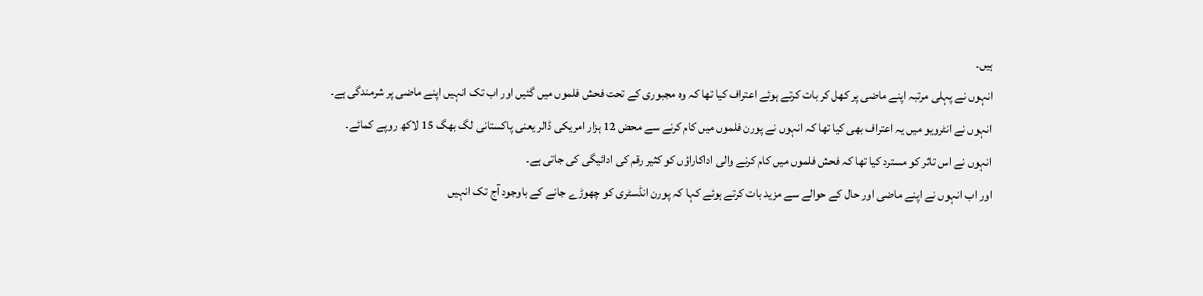ہیں۔
انہوں نے پہلی مرتبہ اپنے ماضی پر کھل کر بات کرتے ہوئے اعتراف کیا تھا کہ وہ مجبوری کے تحت فحش فلموں میں گئیں اور اب تک انہیں اپنے ماضی پر شرمندگی ہے۔
انہوں نے انٹرویو میں یہ اعتراف بھی کیا تھا کہ انہوں نے پورن فلموں میں کام کرنے سے محض 12 ہزار امریکی ڈالر یعنی پاکستانی لگ بھگ 15 لاکھ روپے کمائے۔
انہوں نے اس تاثر کو مسترد کیا تھا کہ فحش فلموں میں کام کرنے والی اداکاراؤں کو کثیر رقم کی ادائیگی کی جاتی ہے۔
اور اب انہوں نے اپنے ماضی اور حال کے حوالے سے مزید بات کرتے ہوئے کہا کہ پورن انڈسٹری کو چھوڑے جانے کے باوجود آج تک انہیں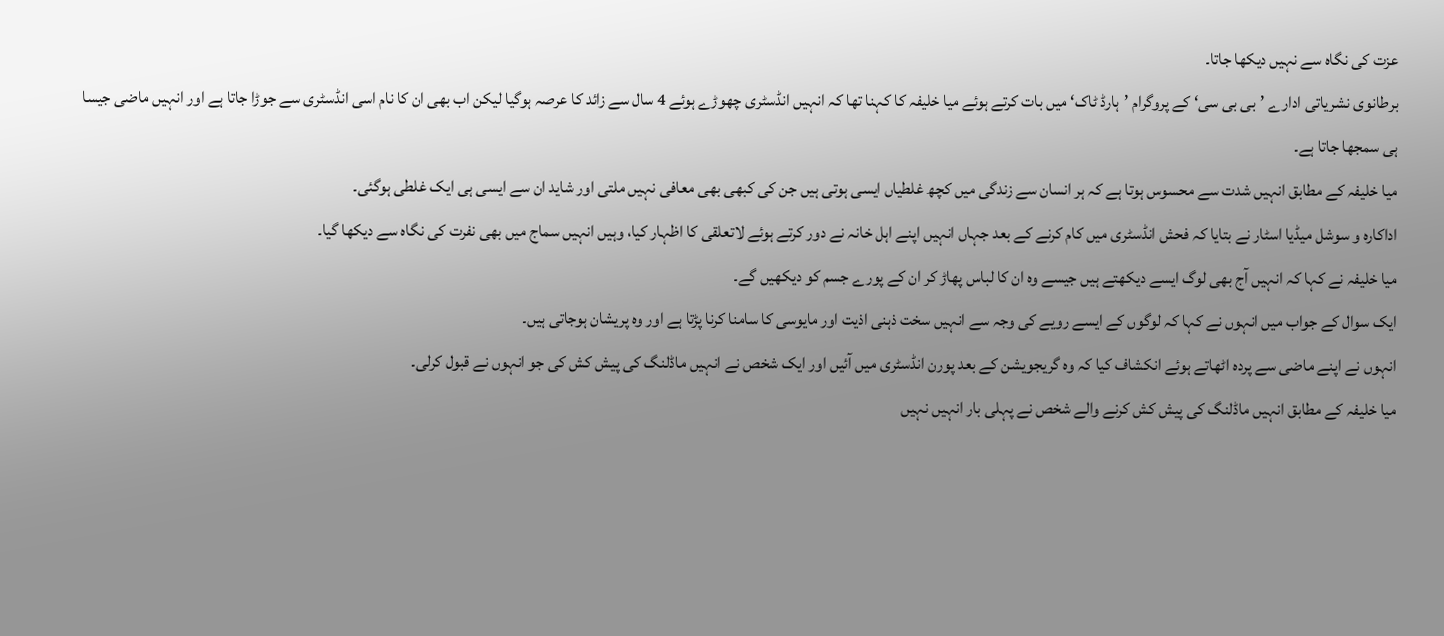عزت کی نگاہ سے نہیں دیکھا جاتا۔
برطانوی نشریاتی ادارے ’بی بی سی‘ کے پروگرام ’ہارڈ ٹاک‘ میں بات کرتے ہوئے میا خلیفہ کا کہنا تھا کہ انہیں انڈسٹری چھوڑے ہوئے 4 سال سے زائد کا عرصہ ہوگیا لیکن اب بھی ان کا نام اسی انڈسٹری سے جوڑا جاتا ہے اور انہیں ماضی جیسا ہی سمجھا جاتا ہے۔
میا خلیفہ کے مطابق انہیں شدت سے محسوس ہوتا ہے کہ ہر انسان سے زندگی میں کچھ غلطیاں ایسی ہوتی ہیں جن کی کبھی بھی معافی نہیں ملتی اور شاید ان سے ایسی ہی ایک غلطی ہوگئی۔
اداکارہ و سوشل میڈیا اسٹار نے بتایا کہ فحش انڈسٹری میں کام کرنے کے بعد جہاں انہیں اپنے اہل خانہ نے دور کرتے ہوئے لاتعلقی کا اظہار کیا، وہیں انہیں سماج میں بھی نفرت کی نگاہ سے دیکھا گیا۔
میا خلیفہ نے کہا کہ انہیں آج بھی لوگ ایسے دیکھتے ہیں جیسے وہ ان کا لباس پھاڑ کر ان کے پورے جسم کو دیکھیں گے۔
ایک سوال کے جواب میں انہوں نے کہا کہ لوگوں کے ایسے رویے کی وجہ سے انہیں سخت ذہنی اذیت اور مایوسی کا سامنا کرنا پڑتا ہے اور وہ پریشان ہوجاتی ہیں۔
انہوں نے اپنے ماضی سے پردہ اٹھاتے ہوئے انکشاف کیا کہ وہ گریجویشن کے بعد پورن انڈسٹری میں آئیں اور ایک شخص نے انہیں ماڈلنگ کی پیش کش کی جو انہوں نے قبول کرلی۔
میا خلیفہ کے مطابق انہیں ماڈلنگ کی پیش کش کرنے والے شخص نے پہلی بار انہیں نہیں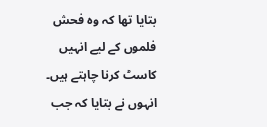بتایا تھا کہ وہ فحش فلموں کے لیے انہیں کاسٹ کرنا چاہتے ہیں۔
انہوں نے بتایا کہ جب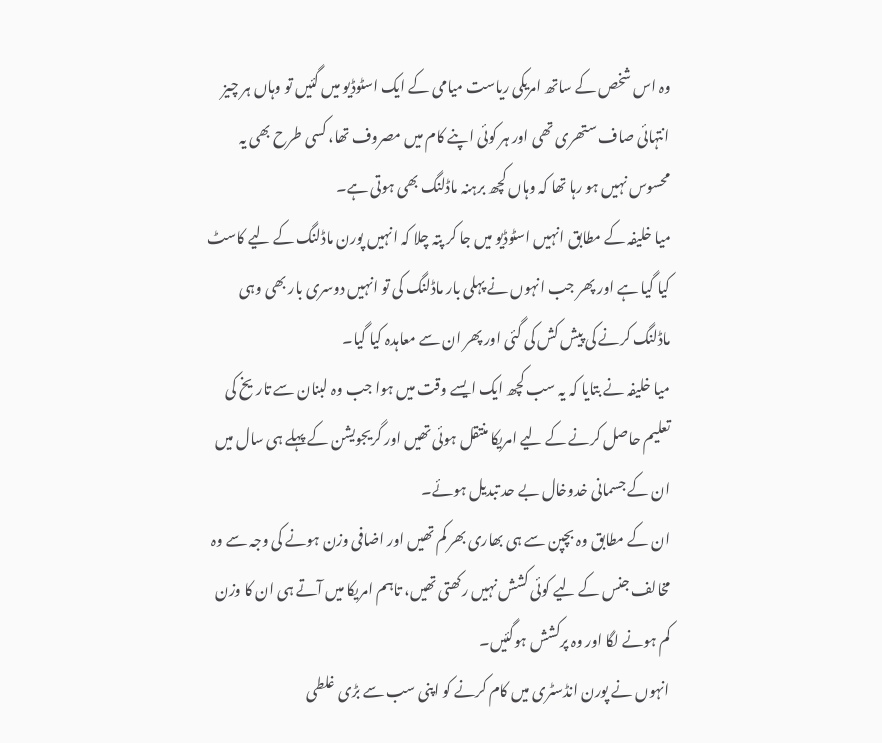وہ اس شخص کے ساتھ امریکی ریاست میامی کے ایک اسٹوڈیو میں گئیں تو وہاں ہر چیز انتہائی صاف ستھری تھی اور ہر کوئی اپنے کام میں مصروف تھا، کسی طرح بھی یہ محسوس نہیں ہو رہا تھا کہ وہاں کچھ برہنہ ماڈلنگ بھی ہوتی ہے۔
میا خلیفہ کے مطابق انہیں اسٹوڈیو میں جا کر پتہ چلا کہ انہیں پورن ماڈلنگ کے لیے کاسٹ کیا گیا ہے اور پھر جب انہوں نے پہلی بار ماڈلنگ کی تو انہیں دوسری بار بھی وہی ماڈلنگ کرنے کی پیش کش کی گئی اور پھر ان سے معاہدہ کیا گیا۔
میا خلیفہ نے بتایا کہ یہ سب کچھ ایک ایسے وقت میں ہوا جب وہ لبنان سے تاریخ کی تعلیم حاصل کرنے کے لیے امریکا منتقل ہوئی تھیں اور گریجویشن کے پہلے ہی سال میں ان کے جسمانی خدوخال بے حد تبدیل ہوئے۔
ان کے مطابق وہ بچپن سے ہی بھاری بھر کم تھیں اور اضافی وزن ہونے کی وجہ سے وہ مخالف جنس کے لیے کوئی کشش نہیں رکھتی تھیں، تاہم امریکا میں آتے ہی ان کا وزن کم ہونے لگا اور وہ پرکشش ہوگئیں۔
انہوں نے پورن انڈسٹری میں کام کرنے کو اپنی سب سے بڑی غلطی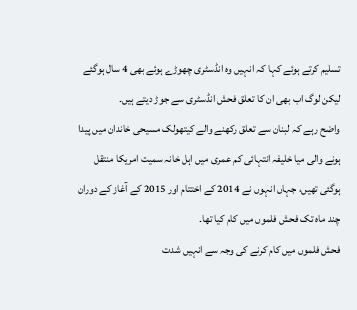تسلیم کرتے ہوئے کہا کہ انہیں وہ انڈسٹری چھوڑے ہوئے بھی 4 سال ہوگئے لیکن لوگ اب بھی ان کا تعلق فحش انڈسٹری سے جوڑ دیتے ہیں۔
واضح رہے کہ لبنان سے تعلق رکھنے والے کیتھولک مسیحی خاندان میں پیدا ہونے والی میا خلیفہ انتہائی کم عمری میں اہل خانہ سمیت امریکا منتقل ہوگئی تھیں، جہاں انہوں نے 2014 کے اختتام اور 2015 کے آغاز کے دوران چند ماہ تک فحش فلموں میں کام کیا تھا۔
فحش فلموں میں کام کرنے کی وجہ سے انہیں شدت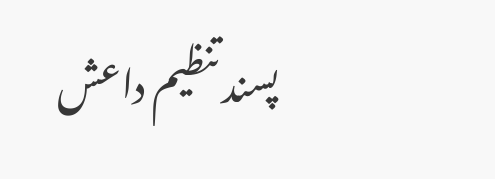پسند تنظیم داعش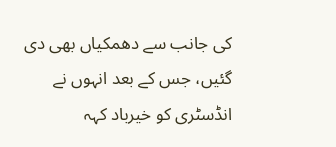کی جانب سے دھمکیاں بھی دی گئیں، جس کے بعد انہوں نے انڈسٹری کو خیرباد کہہ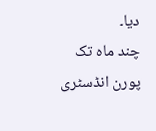دیا۔
چند ماہ تک پورن انڈسٹری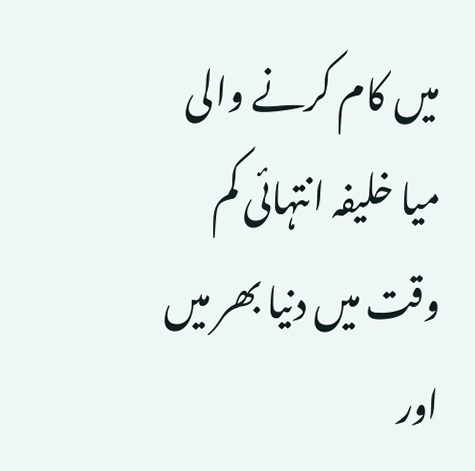میں کام کرنے والی میا خلیفہ انتہائی کم وقت میں دنیا بھر میں اور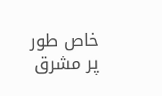خاص طور پر مشرق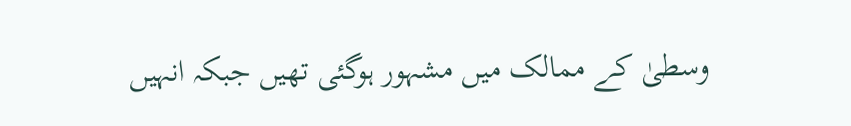وسطیٰ کے ممالک میں مشہور ہوگئی تھیں جبکہ انہیں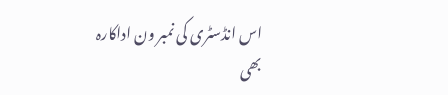اس انڈسٹری کی نمبر ون اداکارہ بھی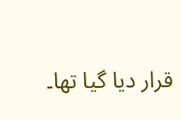قرار دیا گیا تھا۔